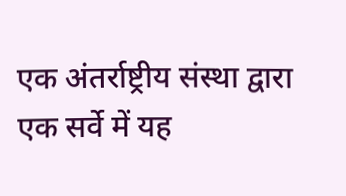एक अंतर्राष्ट्रीय संस्था द्वारा एक सर्वे में यह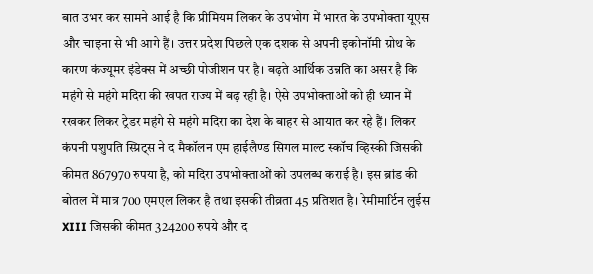बात उभर कर सामने आई है कि प्रीमियम लिकर के उपभोग में भारत के उपभोक्ता यूएस और चाइना से भी आगे हैं। उत्तर प्रदेश पिछले एक दशक से अपनी इकोनॉमी ग्रोथ के कारण कंज्यूमर इंडेक्स में अच्छी पोजीशन पर है। बढ़ते आर्थिक उन्नति का असर है कि महंगे से महंगे मदिरा की खपत राज्य में बढ़ रही है। ऐसे उपभोक्ताओं को ही ध्यान में रखकर लिकर ट्रेडर महंगे से महंगे मदिरा का देश के बाहर से आयात कर रहे हैं। लिकर कंपनी पशुपति स्प्रिट्स ने द मैकॉलन एम हाईलैण्ड सिगल माल्ट स्कॉच व्हिस्की जिसकी कीमत 867970 रुपया है, को मदिरा उपभोक्ताओं को उपलब्ध कराई है। इस ब्रांड की बोतल में मात्र 700 एमएल लिकर है तथा इसकी तीव्रता 45 प्रतिशत है। रेमीमार्टिन लुईस XIII जिसकी कीमत 324200 रुपये और द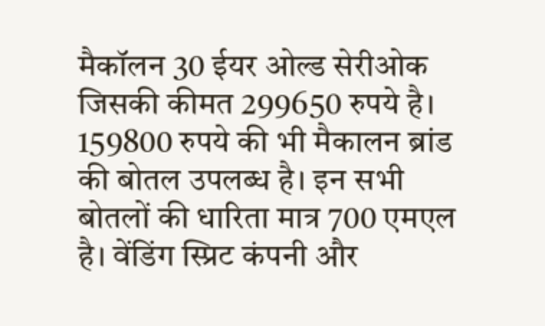मैकॉलन 30 ईयर ओल्ड सेरीओक जिसकी कीमत 299650 रुपये है। 159800 रुपये की भी मैकालन ब्रांड की बोतल उपलब्ध है। इन सभी बोतलों की धारिता मात्र 700 एमएल है। वेंडिंग स्प्रिट कंपनी और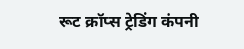रूट क्रॉप्स ट्रेडिंग कंपनी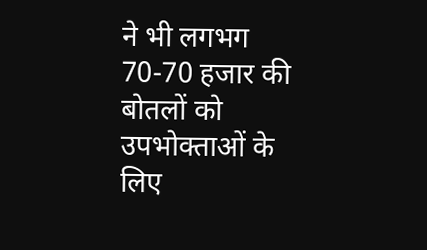ने भी लगभग 70-70 हजार की बोतलों को उपभोक्ताओं के लिए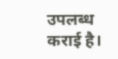उपलब्ध कराई है।